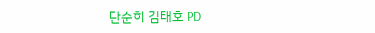단순히 김태호 PD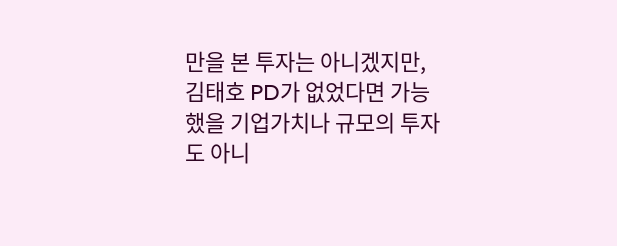만을 본 투자는 아니겠지만, 김태호 PD가 없었다면 가능했을 기업가치나 규모의 투자도 아니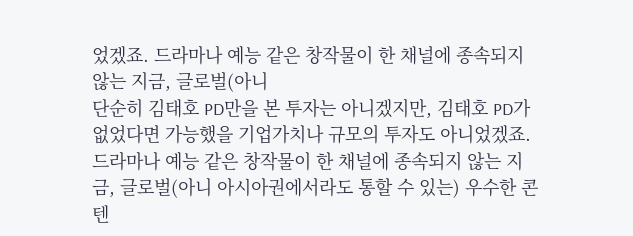었겠죠. 드라마나 예능 같은 창작물이 한 채널에 종속되지 않는 지금, 글로벌(아니
단순히 김태호 PD만을 본 투자는 아니겠지만, 김태호 PD가 없었다면 가능했을 기업가치나 규모의 투자도 아니었겠죠. 드라마나 예능 같은 창작물이 한 채널에 종속되지 않는 지금, 글로벌(아니 아시아권에서라도 통할 수 있는) 우수한 콘텐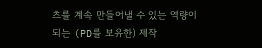츠를 계속 만들어낼 수 있는 역량이 되는 (PD를 보유한) 제작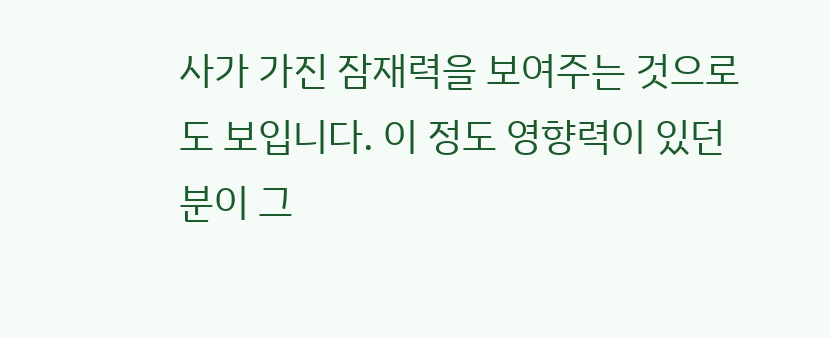사가 가진 잠재력을 보여주는 것으로도 보입니다. 이 정도 영향력이 있던 분이 그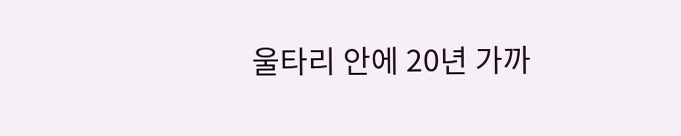울타리 안에 20년 가까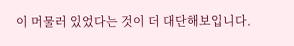이 머물러 있었다는 것이 더 대단해보입니다.